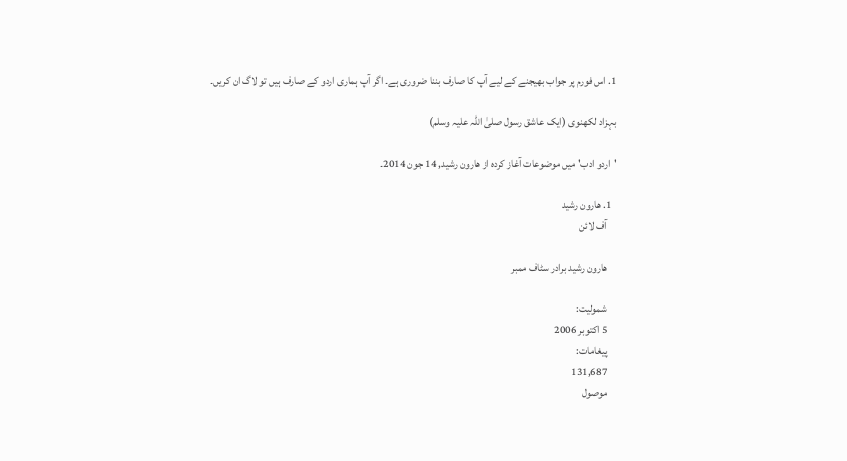1. اس فورم پر جواب بھیجنے کے لیے آپ کا صارف بننا ضروری ہے۔ اگر آپ ہماری اردو کے صارف ہیں تو لاگ ان کریں۔

بہزاد لکھنوی (ایک عاشق رسول صلیٰ اللہ علیہ وسلم)

'اردو ادب' میں موضوعات آغاز کردہ از ھارون رشید, 14 جون 2014۔

  1. ھارون رشید
    آف لائن

    ھارون رشید برادر سٹاف ممبر

    شمولیت:
    5 اکتوبر 2006
    پیغامات:
    131,687
    موصول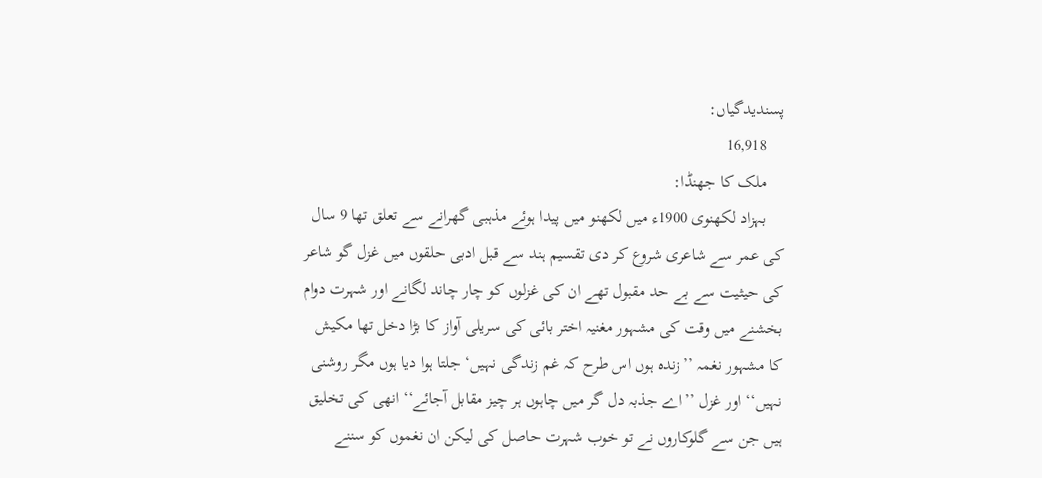پسندیدگیاں:
    16,918
    ملک کا جھنڈا:
    بہزاد لکھنوی 1900ء میں لکھنو میں پیدا ہوئے مذہبی گھرانے سے تعلق تھا 9 سال کی عمر سے شاعری شروع کر دی تقسیم ہند سے قبل ادبی حلقوں میں غزل گو شاعر کی حیثیت سے بے حد مقبول تھے ان کی غزلوں کو چار چاند لگانے اور شہرت دوام بخشنے میں وقت کی مشہور مغنیہ اختر بائی کی سریلی آواز کا بڑا دخل تھا مکیش کا مشہور نغمہ ’’زندہ ہوں اس طرح کہ غم زندگی نہیں‘ جلتا ہوا دیا ہوں مگر روشنی نہیں‘‘ اور غزل ’’اے جذبہ دل گر میں چاہوں ہر چیز مقابل آجائے‘‘ انھی کی تخلیق ہیں جن سے گلوکاروں نے تو خوب شہرت حاصل کی لیکن ان نغموں کو سننے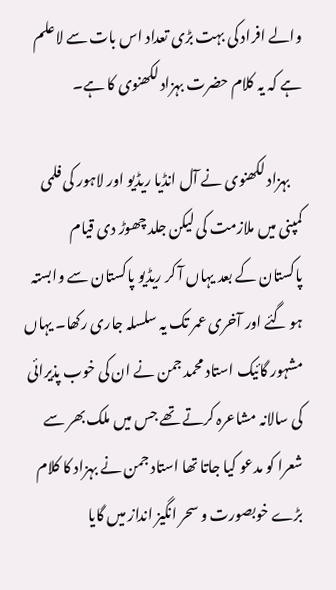والے افراد کی بہت بڑی تعداد اس بات سے لاعلم ہے کہ یہ کلام حضرت بہزاد لکھنوی کا ہے۔

    بہزاد لکھنوی نے آل انڈیا ریڈیو اور لاہور کی فلمی کمپنی میں ملازمت کی لیکن جلد چھوڑ دی قیام پاکستان کے بعد یہاں آ کر ریڈیو پاکستان سے وابستہ ہو گئے اور آخری عمر تک یہ سلسلہ جاری رکھا۔ یہاں مشہور گائیک استاد محمد جمن نے ان کی خوب پذیرائی کی سالانہ مشاعرہ کرتے تھے جس میں ملک بھر سے شعرا کو مدعو کیا جاتا تھا استاد جمن نے بہزاد کا کلام بڑے خوبصورت و سحر انگیز انداز میں گایا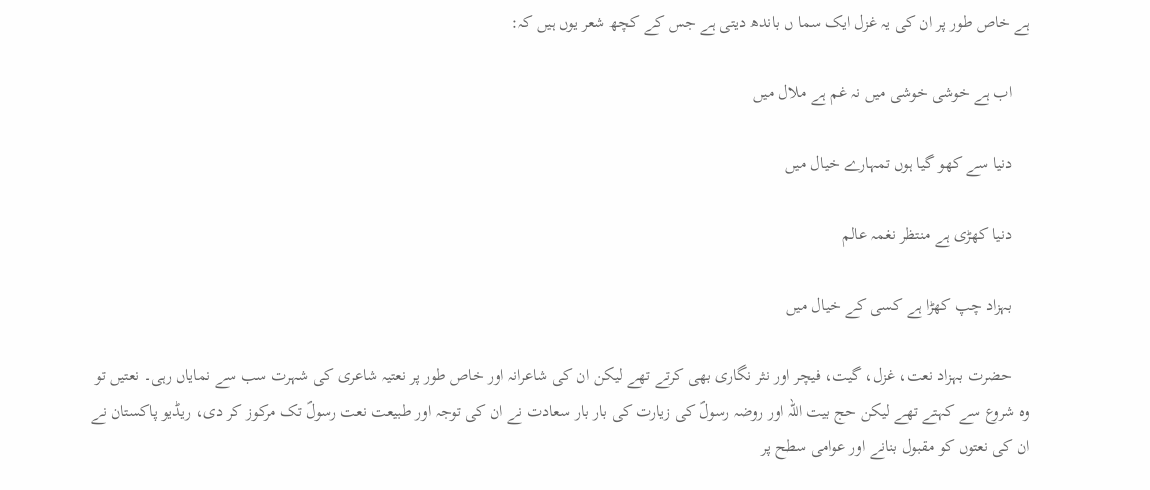ہے خاص طور پر ان کی یہ غزل ایک سما ں باندھ دیتی ہے جس کے کچھ شعر یوں ہیں کہ:

    اب ہے خوشی خوشی میں نہ غم ہے ملال میں

    دنیا سے کھو گیا ہوں تمہارے خیال میں

    دنیا کھڑی ہے منتظر نغمہ عالم

    بہزاد چپ کھڑا ہے کسی کے خیال میں

    حضرت بہزاد نعت، غزل، گیت، فیچر اور نثر نگاری بھی کرتے تھے لیکن ان کی شاعرانہ اور خاص طور پر نعتیہ شاعری کی شہرت سب سے نمایاں رہی۔ نعتیں تو وہ شروع سے کہتے تھے لیکن حج بیت اللہ اور روضہ رسولؐ کی زیارت کی بار بار سعادت نے ان کی توجہ اور طبیعت نعت رسولؐ تک مرکوز کر دی، ریڈیو پاکستان نے ان کی نعتوں کو مقبول بنانے اور عوامی سطح پر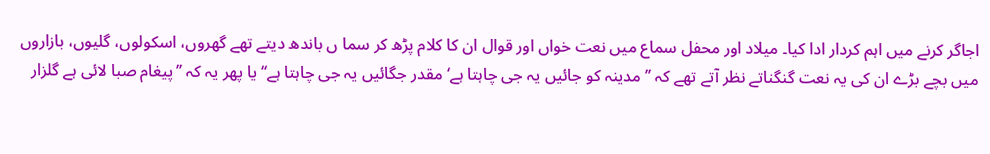اجاگر کرنے میں اہم کردار ادا کیا۔ میلاد اور محفل سماع میں نعت خواں اور قوال ان کا کلام پڑھ کر سما ں باندھ دیتے تھے گھروں، اسکولوں، گلیوں، بازاروں میں بچے بڑے ان کی یہ نعت گنگناتے نظر آتے تھے کہ ’’مدینہ کو جائیں یہ جی چاہتا ہے‘ مقدر جگائیں یہ جی چاہتا ہے‘‘ یا پھر یہ کہ ’’پیغام صبا لائی ہے گلزار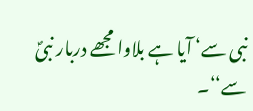نبی سے‘ آیا ہے بلاوا مجھے دربار نبیؐ سے‘‘۔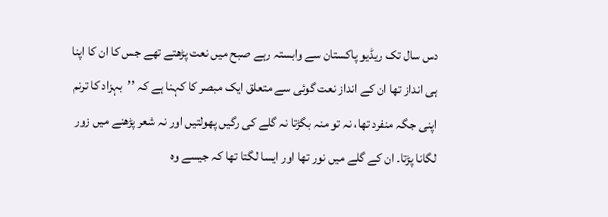دس سال تک ریڈیو پاکستان سے وابستہ رہے صبح میں نعت پڑھتے تھے جس کا ان کا اپنا ہی انداز تھا ان کے انداز نعت گوئی سے متعلق ایک مبصر کا کہنا ہے کہ ’’بہزاد کا ترنم اپنی جگہ منفرد تھا، نہ تو منہ بگڑتا نہ گلے کی رگیں پھولتیں اور نہ شعر پڑھنے میں زور لگانا پڑتا۔ ان کے گلے میں نور تھا اور ایسا لگتا تھا کہ جیسے وہ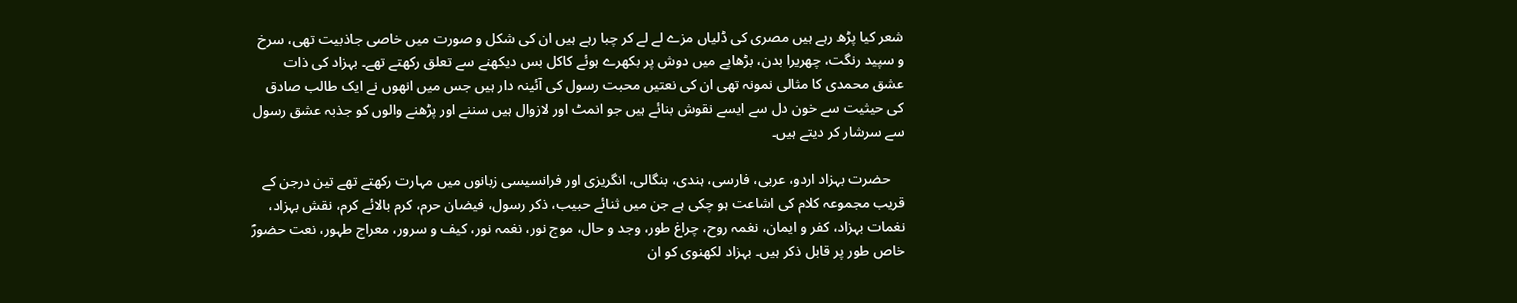شعر کیا پڑھ رہے ہیں مصری کی ڈلیاں مزے لے لے کر چبا رہے ہیں ان کی شکل و صورت میں خاصی جاذبیت تھی، سرخ و سپید رنگت، چھریرا بدن، بڑھاپے میں دوش پر بکھرے ہوئے کاکل بس دیکھنے سے تعلق رکھتے تھے۔ بہزاد کی ذات عشق محمدی کا مثالی نمونہ تھی ان کی نعتیں محبت رسول کی آئینہ دار ہیں جس میں انھوں نے ایک طالب صادق کی حیثیت سے خون دل سے ایسے نقوش بنائے ہیں جو انمٹ اور لازوال ہیں سننے اور پڑھنے والوں کو جذبہ عشق رسول سے سرشار کر دیتے ہیں۔

    حضرت بہزاد اردو، عربی، فارسی، ہندی، بنگالی، انگریزی اور فرانسیسی زبانوں میں مہارت رکھتے تھے تین درجن کے قریب مجموعہ کلام کی اشاعت ہو چکی ہے جن میں ثنائے حبیب، ذکر رسول، فیضان حرم، کرم بالائے کرم، نقش بہزاد، نغمات بہزاد، کفر و ایمان، نغمہ روح، چراغ طور، وجد و حال، موج نور، نغمہ نور، کیف و سرور، معراج طہور، نعت حضورؐ خاص طور پر قابل ذکر ہیں۔ بہزاد لکھنوی کو ان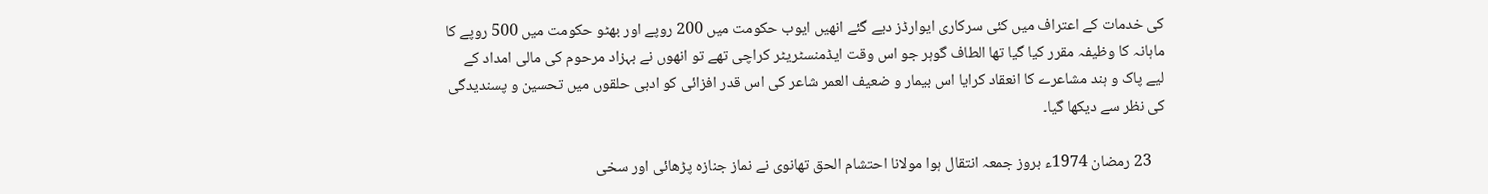کی خدمات کے اعتراف میں کئی سرکاری ایوارڈز دیے گئے انھیں ایوب حکومت میں 200 روپے اور بھٹو حکومت میں 500 روپے کا ماہانہ کا وظیفہ مقرر کیا گیا تھا الطاف گوہر جو اس وقت ایڈمنسٹریٹر کراچی تھے تو انھوں نے بہزاد مرحوم کی مالی امداد کے لیے پاک و ہند مشاعرے کا انعقاد کرایا اس بیمار و ضعیف العمر شاعر کی اس قدر افزائی کو ادبی حلقوں میں تحسین و پسندیدگی کی نظر سے دیکھا گیا۔

    23 رمضان 1974ء بروز جمعہ انتقال ہوا مولانا احتشام الحق تھانوی نے نماز جنازہ پڑھائی اور سخی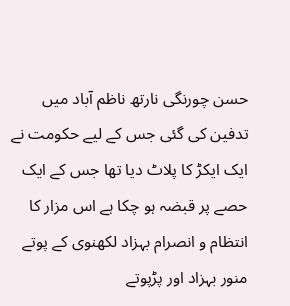حسن چورنگی نارتھ ناظم آباد میں تدفین کی گئی جس کے لیے حکومت نے ایک ایکڑ کا پلاٹ دیا تھا جس کے ایک حصے پر قبضہ ہو چکا ہے اس مزار کا انتظام و انصرام بہزاد لکھنوی کے پوتے منور بہزاد اور پڑپوتے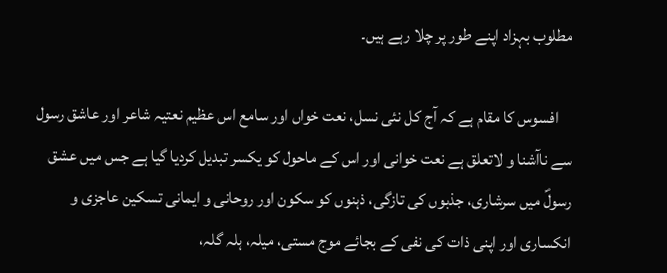مطلوب بہزاد اپنے طور پر چلا رہے ہیں۔

    افسوس کا مقام ہے کہ آج کل نئی نسل، نعت خواں اور سامع اس عظیم نعتیہ شاعر اور عاشق رسول سے ناآشنا و لاتعلق ہے نعت خوانی اور اس کے ماحول کو یکسر تبدیل کردیا گیا ہے جس میں عشق رسولؐ میں سرشاری، جذبوں کی تازگی، ذہنوں کو سکون اور روحانی و ایمانی تسکین عاجزی و انکساری اور اپنی ذات کی نفی کے بجائے موج مستی، میلہ، ہلہ گلہ،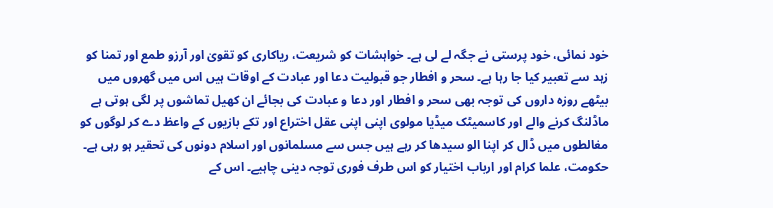خود نمائی، خود پرستی نے جگہ لے لی ہے۔ خواہشات کو شریعت، ریاکاری کو تقویٰ اور آرزو طمع اور تمنا کو زہد سے تعبیر کیا جا رہا ہے۔ سحر و افطار جو قبولیت دعا اور عبادت کے اوقات ہیں اس میں گھروں میں بیٹھے روزہ داروں کی توجہ بھی سحر و افطار اور دعا و عبادت کی بجائے ان کھیل تماشوں پر لگی ہوتی ہے ماڈلنگ کرنے والے اور کاسمیٹک میڈیا مولوی اپنی اپنی عقل اختراع اور تکے بازیوں کے واعظ دے کر لوگوں کو مغالطوں میں ڈال کر اپنا الو سیدھا کر رہے ہیں جس سے مسلمانوں اور اسلام دونوں کی تحقیر ہو رہی ہے۔ حکومت، علما کرام اور ارباب اختیار کو اس طرف فوری توجہ دینی چاہیے۔ اس کے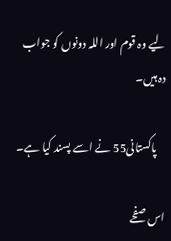لیے وہ قوم اور اللہ دونوں کو جواب دہ ہیں۔

    پاکستانی55 نے اسے پسند کیا ہے۔

اس صفحے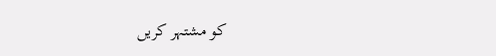کو مشتہر کریں